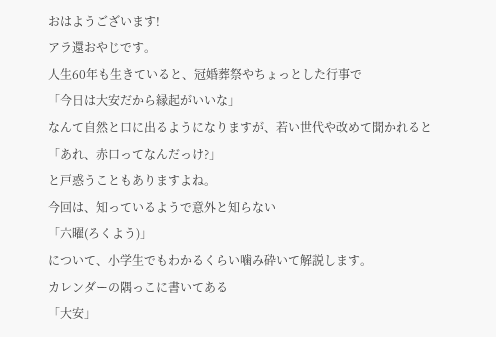おはようございます!
アラ還おやじです。
人生60年も生きていると、冠婚葬祭やちょっとした行事で
「今日は大安だから縁起がいいな」
なんて自然と口に出るようになりますが、若い世代や改めて聞かれると
「あれ、赤口ってなんだっけ?」
と戸惑うこともありますよね。
今回は、知っているようで意外と知らない
「六曜(ろくよう)」
について、小学生でもわかるくらい噛み砕いて解説します。
カレンダーの隅っこに書いてある
「大安」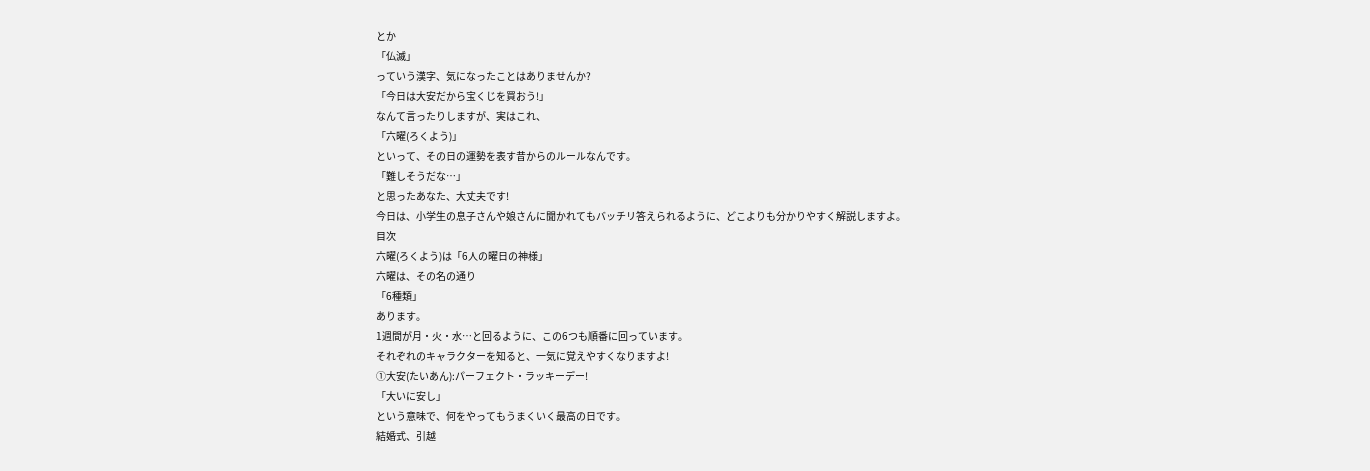とか
「仏滅」
っていう漢字、気になったことはありませんか?
「今日は大安だから宝くじを買おう!」
なんて言ったりしますが、実はこれ、
「六曜(ろくよう)」
といって、その日の運勢を表す昔からのルールなんです。
「難しそうだな…」
と思ったあなた、大丈夫です!
今日は、小学生の息子さんや娘さんに聞かれてもバッチリ答えられるように、どこよりも分かりやすく解説しますよ。
目次
六曜(ろくよう)は「6人の曜日の神様」
六曜は、その名の通り
「6種類」
あります。
1週間が月・火・水…と回るように、この6つも順番に回っています。
それぞれのキャラクターを知ると、一気に覚えやすくなりますよ!
①大安(たいあん):パーフェクト・ラッキーデー!
「大いに安し」
という意味で、何をやってもうまくいく最高の日です。
結婚式、引越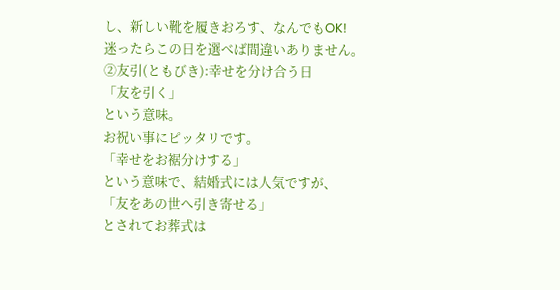し、新しい靴を履きおろす、なんでもOK!
迷ったらこの日を選べば間違いありません。
②友引(ともびき):幸せを分け合う日
「友を引く」
という意味。
お祝い事にピッタリです。
「幸せをお裾分けする」
という意味で、結婚式には人気ですが、
「友をあの世へ引き寄せる」
とされてお葬式は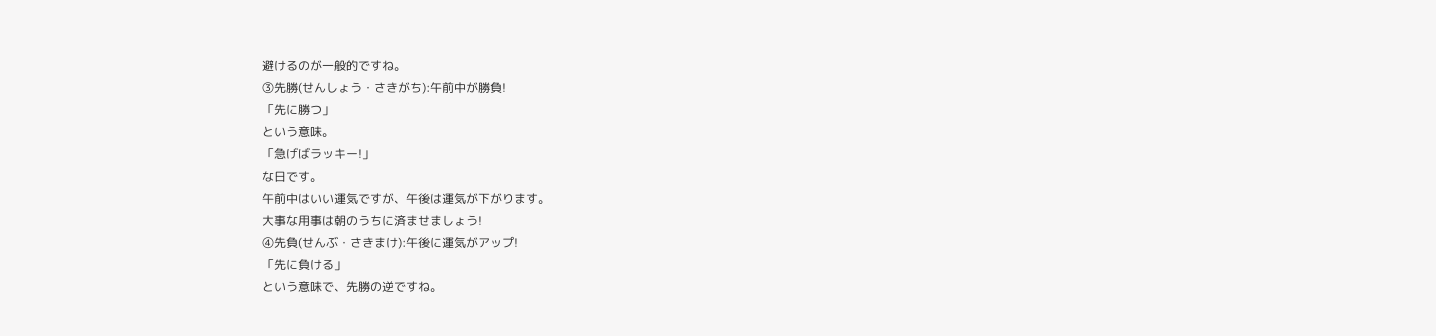避けるのが一般的ですね。
③先勝(せんしょう・さきがち):午前中が勝負!
「先に勝つ」
という意味。
「急げばラッキー!」
な日です。
午前中はいい運気ですが、午後は運気が下がります。
大事な用事は朝のうちに済ませましょう!
④先負(せんぶ・さきまけ):午後に運気がアップ!
「先に負ける」
という意味で、先勝の逆ですね。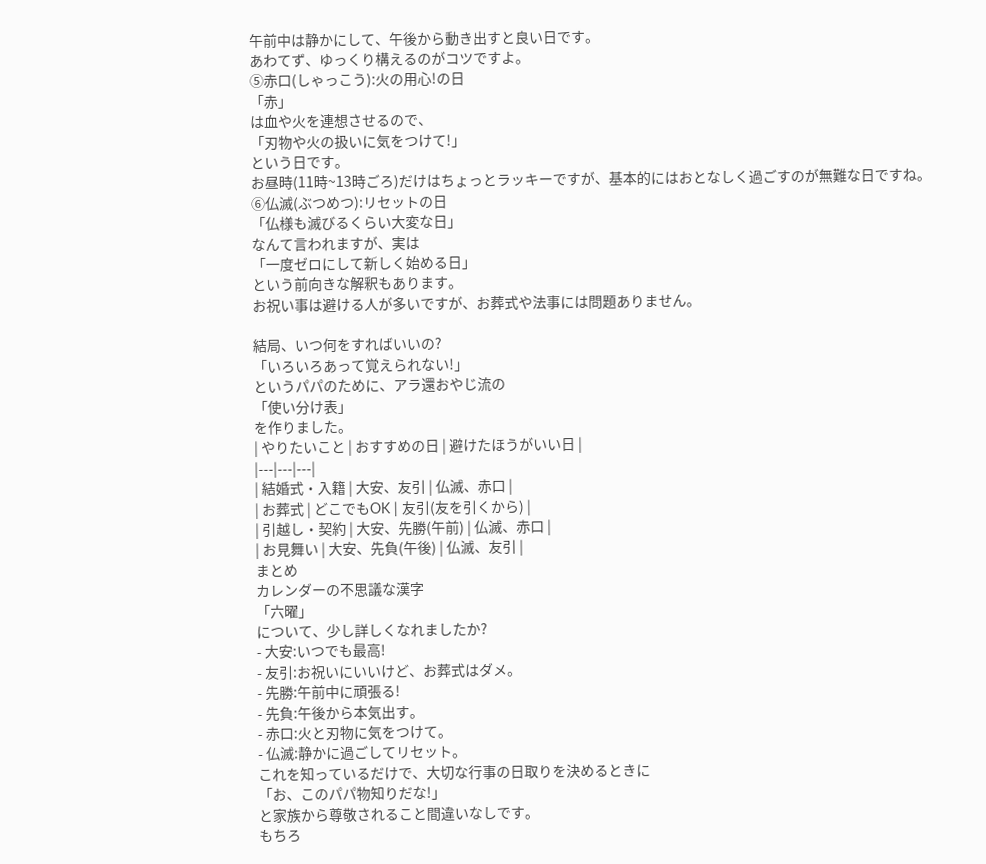午前中は静かにして、午後から動き出すと良い日です。
あわてず、ゆっくり構えるのがコツですよ。
⑤赤口(しゃっこう):火の用心!の日
「赤」
は血や火を連想させるので、
「刃物や火の扱いに気をつけて!」
という日です。
お昼時(11時~13時ごろ)だけはちょっとラッキーですが、基本的にはおとなしく過ごすのが無難な日ですね。
⑥仏滅(ぶつめつ):リセットの日
「仏様も滅びるくらい大変な日」
なんて言われますが、実は
「一度ゼロにして新しく始める日」
という前向きな解釈もあります。
お祝い事は避ける人が多いですが、お葬式や法事には問題ありません。

結局、いつ何をすればいいの?
「いろいろあって覚えられない!」
というパパのために、アラ還おやじ流の
「使い分け表」
を作りました。
| やりたいこと | おすすめの日 | 避けたほうがいい日 |
|---|---|---|
| 結婚式・入籍 | 大安、友引 | 仏滅、赤口 |
| お葬式 | どこでもOK | 友引(友を引くから) |
| 引越し・契約 | 大安、先勝(午前) | 仏滅、赤口 |
| お見舞い | 大安、先負(午後) | 仏滅、友引 |
まとめ
カレンダーの不思議な漢字
「六曜」
について、少し詳しくなれましたか?
- 大安:いつでも最高!
- 友引:お祝いにいいけど、お葬式はダメ。
- 先勝:午前中に頑張る!
- 先負:午後から本気出す。
- 赤口:火と刃物に気をつけて。
- 仏滅:静かに過ごしてリセット。
これを知っているだけで、大切な行事の日取りを決めるときに
「お、このパパ物知りだな!」
と家族から尊敬されること間違いなしです。
もちろ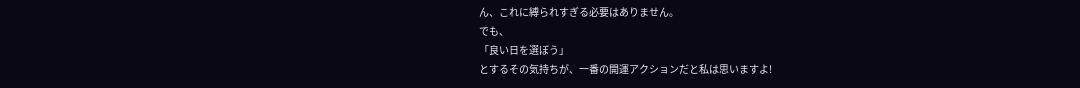ん、これに縛られすぎる必要はありません。
でも、
「良い日を選ぼう」
とするその気持ちが、一番の開運アクションだと私は思いますよ!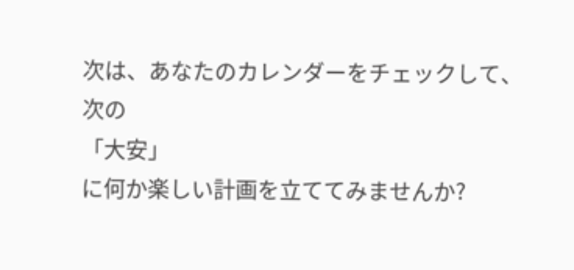次は、あなたのカレンダーをチェックして、次の
「大安」
に何か楽しい計画を立ててみませんか?